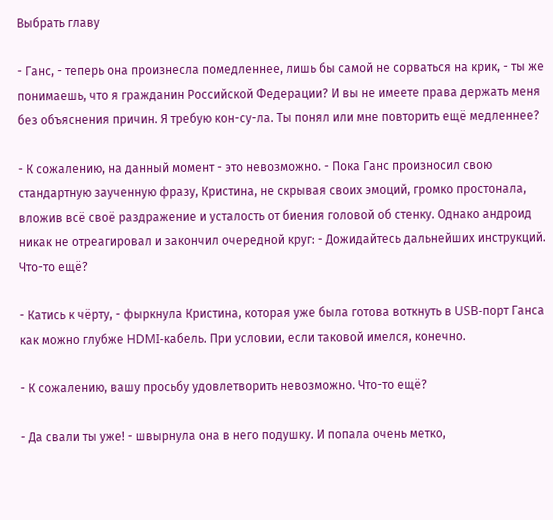Выбрать главу

- Ганс, - теперь она произнесла помедленнее, лишь бы самой не сорваться на крик, - ты же понимаешь, что я гражданин Российской Федерации? И вы не имеете права держать меня без объяснения причин. Я требую кон-су-ла. Ты понял или мне повторить ещё медленнее?

- К сожалению, на данный момент - это невозможно. - Пока Ганс произносил свою стандартную заученную фразу, Кристина, не скрывая своих эмоций, громко простонала, вложив всё своё раздражение и усталость от биения головой об стенку. Однако андроид никак не отреагировал и закончил очередной круг: - Дожидайтесь дальнейших инструкций. Что-то ещё?

- Катись к чёрту, - фыркнула Кристина, которая уже была готова воткнуть в USB-порт Ганса как можно глубже HDMI-кабель. При условии, если таковой имелся, конечно.

- К сожалению, вашу просьбу удовлетворить невозможно. Что-то ещё?

- Да свали ты уже! - швырнула она в него подушку. И попала очень метко,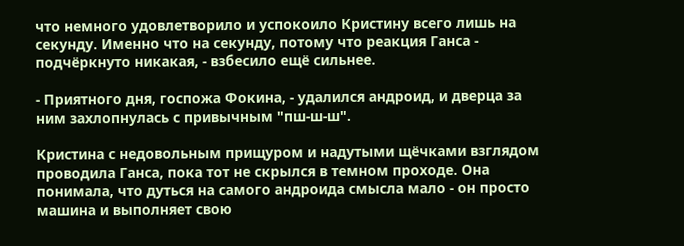что немного удовлетворило и успокоило Кристину всего лишь на секунду. Именно что на секунду, потому что реакция Ганса - подчёркнуто никакая, - взбесило ещё сильнее.

- Приятного дня, госпожа Фокина, - удалился андроид, и дверца за ним захлопнулась с привычным "пш-ш-ш".

Кристина с недовольным прищуром и надутыми щёчками взглядом проводила Ганса, пока тот не скрылся в темном проходе. Она понимала, что дуться на самого андроида смысла мало - он просто машина и выполняет свою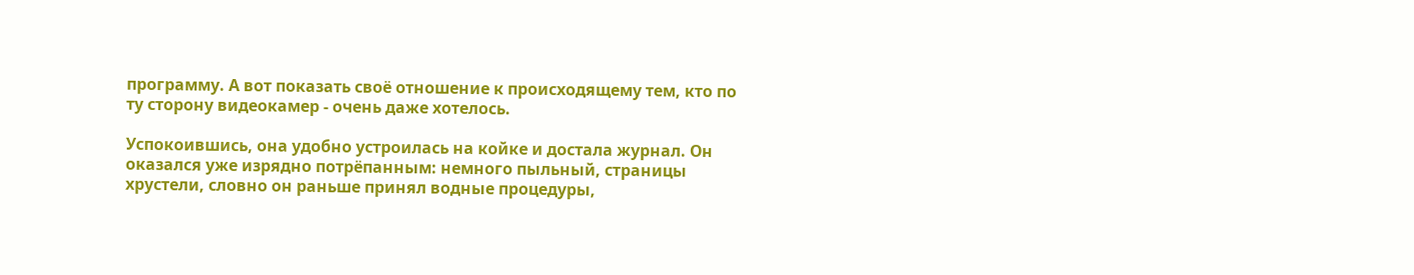программу. А вот показать своё отношение к происходящему тем, кто по ту сторону видеокамер - очень даже хотелось.

Успокоившись, она удобно устроилась на койке и достала журнал. Он оказался уже изрядно потрёпанным: немного пыльный, страницы хрустели, словно он раньше принял водные процедуры,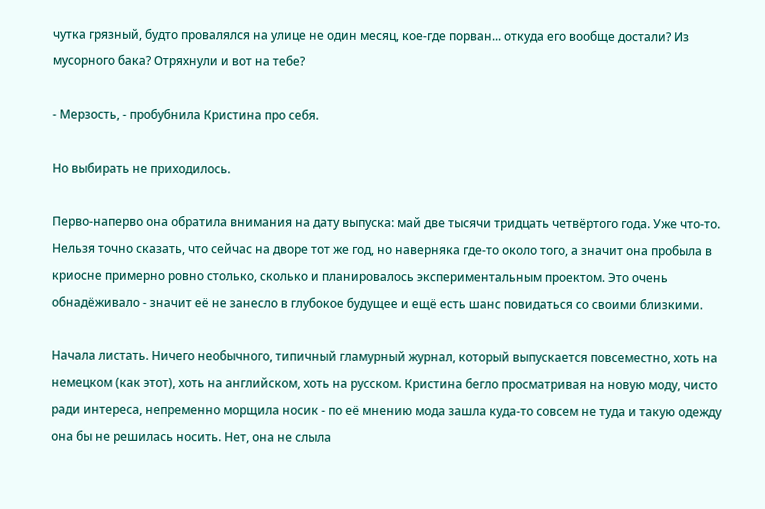чутка грязный, будто провалялся на улице не один месяц, кое-где порван... откуда его вообще достали? Из мусорного бака? Отряхнули и вот на тебе?

- Мерзость, - пробубнила Кристина про себя.

Но выбирать не приходилось.

Перво-наперво она обратила внимания на дату выпуска: май две тысячи тридцать четвёртого года. Уже что-то. Нельзя точно сказать, что сейчас на дворе тот же год, но наверняка где-то около того, а значит она пробыла в криосне примерно ровно столько, сколько и планировалось экспериментальным проектом. Это очень обнадёживало - значит её не занесло в глубокое будущее и ещё есть шанс повидаться со своими близкими.

Начала листать. Ничего необычного, типичный гламурный журнал, который выпускается повсеместно, хоть на немецком (как этот), хоть на английском, хоть на русском. Кристина бегло просматривая на новую моду, чисто ради интереса, непременно морщила носик - по её мнению мода зашла куда-то совсем не туда и такую одежду она бы не решилась носить. Нет, она не слыла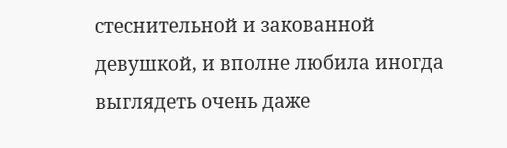стеснительной и закованной девушкой, и вполне любила иногда выглядеть очень даже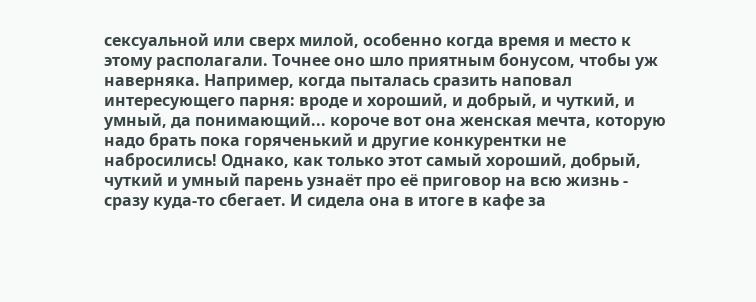сексуальной или сверх милой, особенно когда время и место к этому располагали. Точнее оно шло приятным бонусом, чтобы уж наверняка. Например, когда пыталась сразить наповал интересующего парня: вроде и хороший, и добрый, и чуткий, и умный, да понимающий... короче вот она женская мечта, которую надо брать пока горяченький и другие конкурентки не набросились! Однако, как только этот самый хороший, добрый, чуткий и умный парень узнаёт про её приговор на всю жизнь - сразу куда-то сбегает. И сидела она в итоге в кафе за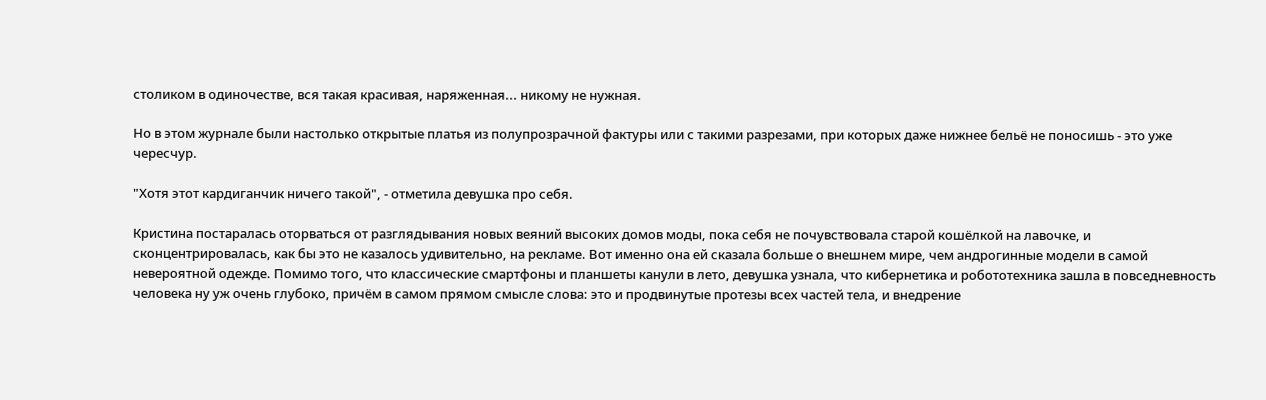столиком в одиночестве, вся такая красивая, наряженная... никому не нужная.

Но в этом журнале были настолько открытые платья из полупрозрачной фактуры или с такими разрезами, при которых даже нижнее бельё не поносишь - это уже чересчур.

"Хотя этот кардиганчик ничего такой", - отметила девушка про себя.

Кристина постаралась оторваться от разглядывания новых веяний высоких домов моды, пока себя не почувствовала старой кошёлкой на лавочке, и сконцентрировалась, как бы это не казалось удивительно, на рекламе. Вот именно она ей сказала больше о внешнем мире, чем андрогинные модели в самой невероятной одежде. Помимо того, что классические смартфоны и планшеты канули в лето, девушка узнала, что кибернетика и робототехника зашла в повседневность человека ну уж очень глубоко, причём в самом прямом смысле слова: это и продвинутые протезы всех частей тела, и внедрение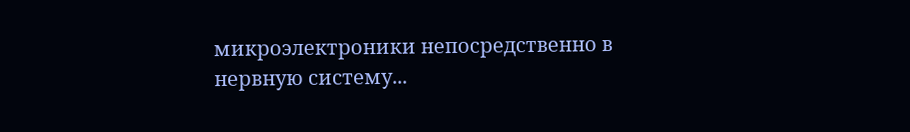микроэлектроники непосредственно в нервную систему...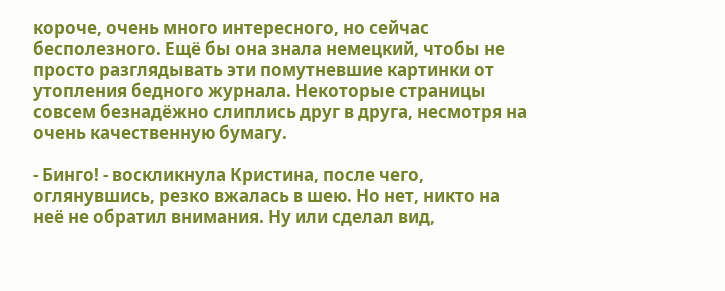короче, очень много интересного, но сейчас бесполезного. Ещё бы она знала немецкий, чтобы не просто разглядывать эти помутневшие картинки от утопления бедного журнала. Некоторые страницы совсем безнадёжно слиплись друг в друга, несмотря на очень качественную бумагу.

- Бинго! - воскликнула Кристина, после чего, оглянувшись, резко вжалась в шею. Но нет, никто на неё не обратил внимания. Ну или сделал вид,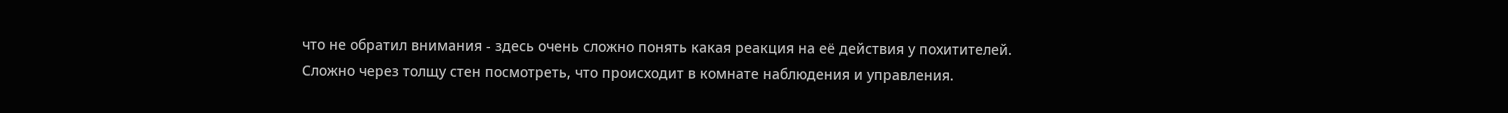что не обратил внимания - здесь очень сложно понять какая реакция на её действия у похитителей. Сложно через толщу стен посмотреть, что происходит в комнате наблюдения и управления.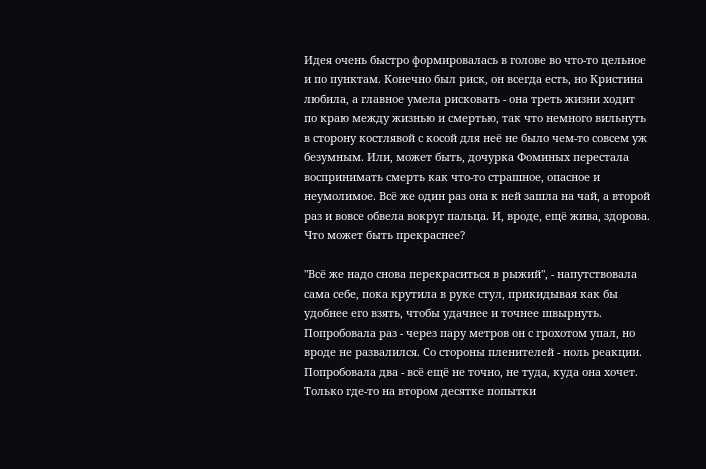Идея очень быстро формировалась в голове во что-то цельное и по пунктам. Конечно был риск, он всегда есть, но Кристина любила, а главное умела рисковать - она треть жизни ходит по краю между жизнью и смертью, так что немного вильнуть в сторону костлявой с косой для неё не было чем-то совсем уж безумным. Или, может быть, дочурка Фоминых перестала воспринимать смерть как что-то страшное, опасное и неумолимое. Всё же один раз она к ней зашла на чай, а второй раз и вовсе обвела вокруг пальца. И, вроде, ещё жива, здорова. Что может быть прекраснее?

"Всё же надо снова перекраситься в рыжий", - напутствовала сама себе, пока крутила в руке стул, прикидывая как бы удобнее его взять, чтобы удачнее и точнее швырнуть. Попробовала раз - через пару метров он с грохотом упал, но вроде не развалился. Со стороны пленителей - ноль реакции. Попробовала два - всё ещё не точно, не туда, куда она хочет. Только где-то на втором десятке попытки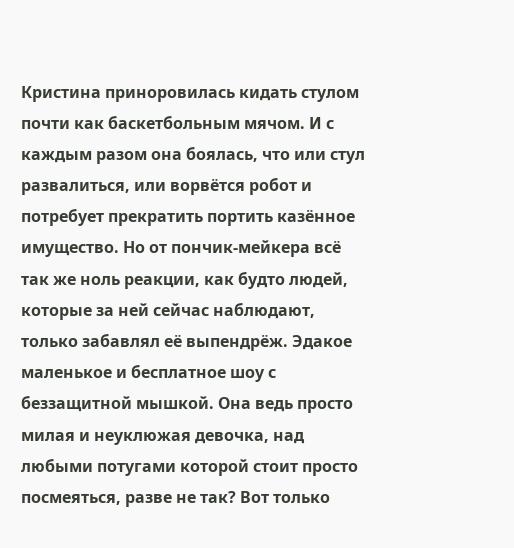Кристина приноровилась кидать стулом почти как баскетбольным мячом. И с каждым разом она боялась, что или стул развалиться, или ворвётся робот и потребует прекратить портить казённое имущество. Но от пончик-мейкера всё так же ноль реакции, как будто людей, которые за ней сейчас наблюдают, только забавлял её выпендрёж. Эдакое маленькое и бесплатное шоу с беззащитной мышкой. Она ведь просто милая и неуклюжая девочка, над любыми потугами которой стоит просто посмеяться, разве не так? Вот только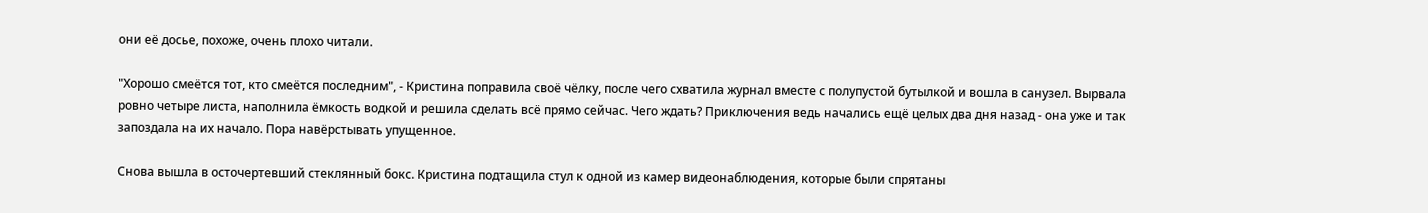они её досье, похоже, очень плохо читали.

"Хорошо смеётся тот, кто смеётся последним", - Кристина поправила своё чёлку, после чего схватила журнал вместе с полупустой бутылкой и вошла в санузел. Вырвала ровно четыре листа, наполнила ёмкость водкой и решила сделать всё прямо сейчас. Чего ждать? Приключения ведь начались ещё целых два дня назад - она уже и так запоздала на их начало. Пора навёрстывать упущенное.

Снова вышла в осточертевший стеклянный бокс. Кристина подтащила стул к одной из камер видеонаблюдения, которые были спрятаны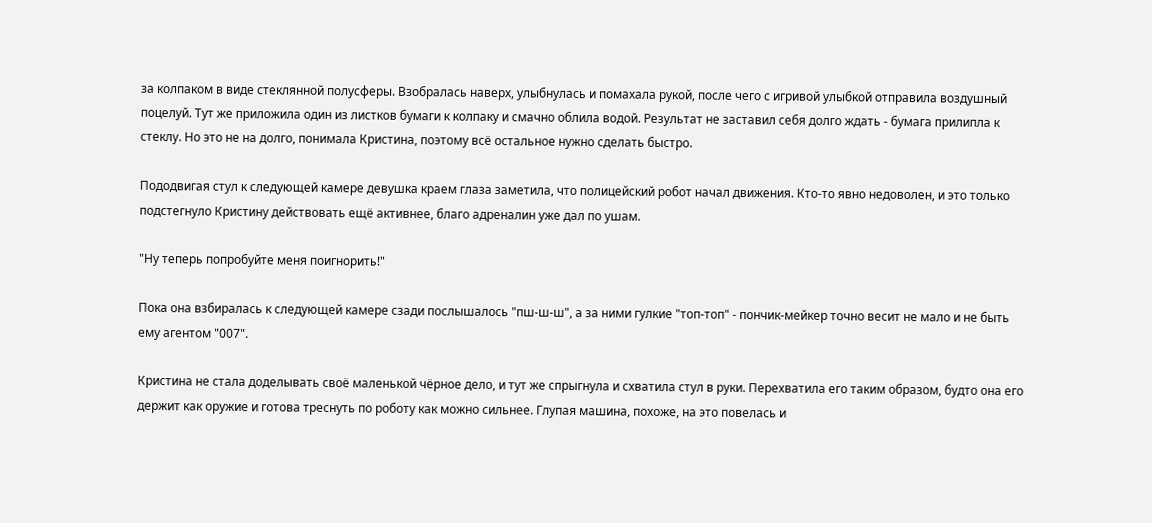за колпаком в виде стеклянной полусферы. Взобралась наверх, улыбнулась и помахала рукой, после чего с игривой улыбкой отправила воздушный поцелуй. Тут же приложила один из листков бумаги к колпаку и смачно облила водой. Результат не заставил себя долго ждать - бумага прилипла к стеклу. Но это не на долго, понимала Кристина, поэтому всё остальное нужно сделать быстро.

Пододвигая стул к следующей камере девушка краем глаза заметила, что полицейский робот начал движения. Кто-то явно недоволен, и это только подстегнуло Кристину действовать ещё активнее, благо адреналин уже дал по ушам.

"Ну теперь попробуйте меня поигнорить!"

Пока она взбиралась к следующей камере сзади послышалось "пш-ш-ш", а за ними гулкие "топ-топ" - пончик-мейкер точно весит не мало и не быть ему агентом "007".

Кристина не стала доделывать своё маленькой чёрное дело, и тут же спрыгнула и схватила стул в руки. Перехватила его таким образом, будто она его держит как оружие и готова треснуть по роботу как можно сильнее. Глупая машина, похоже, на это повелась и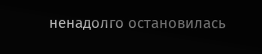ненадолго остановилась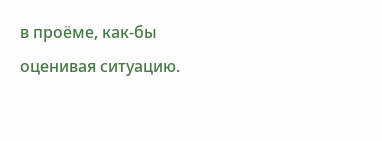в проёме, как-бы оценивая ситуацию.